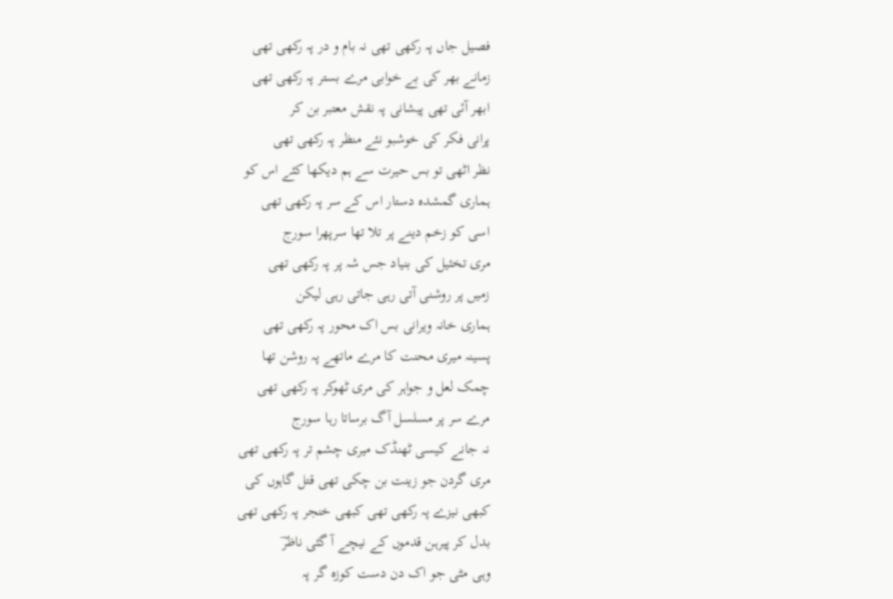فصیل جاں پہ رکھی تھی نہ بام و در پہ رکھی تھی
زمانے بھر کی بے خوابی مرے بستر پہ رکھی تھی
ابھر آئی تھی پیشانی پہ نقش معتبر بن کر
پرانی فکر کی خوشبو نئے منظر پہ رکھی تھی
نظر اٹھی تو بس حیرت سے ہم دیکھا کئے اس کو
ہماری گمشدہ دستار اس کے سر پہ رکھی تھی
اسی کو زخم دینے پر تلا تھا سرپھرا سورج
مری تخئیل کی بنیاد جس شہ پر پہ رکھی تھی
زمیں پر روشنی آتی رہی جاتی رہی لیکن
ہماری خانہ ویرانی بس اک محور پہ رکھی تھی
پسینہ میری محنت کا مرے ماتھے پہ روشن تھا
چمک لعل و جواہر کی مری ٹھوکر پہ رکھی تھی
مرے سر پر مسلسل آگ برساتا رہا سورج
نہ جانے کیسی ٹھنڈک میری چشم تر پہ رکھی تھی
مری گردن جو زینت بن چکی تھی قتل گاہوں کی
کبھی نیزے پہ رکھی تھی کبھی خنجر پہ رکھی تھی
بدل کر پیرہن قدموں کے نیچے آ گئی ناظرؔ
وہی مٹی جو اک دن دست کوزہ گر پہ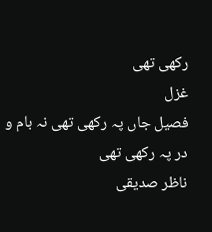رکھی تھی
غزل
فصیل جاں پہ رکھی تھی نہ بام و در پہ رکھی تھی
ناظر صدیقی